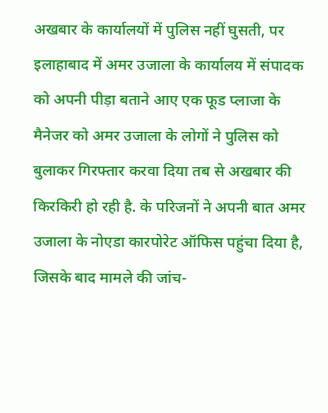अखबार के कार्यालयों में पुलिस नहीं घुसती, पर इलाहाबाद में अमर उजाला के कार्यालय में संपादक को अपनी पीड़ा बताने आए एक फूड प्लाजा के मैनेजर को अमर उजाला के लोगों ने पुलिस को बुलाकर गिरफ्तार करवा दिया तब से अखबार की किरकिरी हो रही है. के परिजनों ने अपनी बात अमर उजाला के नोएडा कारपोरेट ऑफिस पहुंचा दिया है, जिसके बाद मामले की जांच-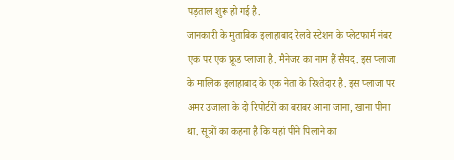पड़ताल शुरू हो गई है.
जानकारी के मुताबिक इलाहाबाद रेलवे स्टेशन के प्लेटफार्म नंबर एक पर एक फ्रूड प्लाजा है. मैनेजर का नाम हैं सैयद. इस प्लाजा के मालिक इलाहाबाद के एक नेता के रिश्तेदार है. इस प्लाजा पर अमर उजाला के दो रिपोर्टरों का बराबर आना जाना, खाना पीना था. सूत्रों का कहना है कि यहां पीने पिलाने का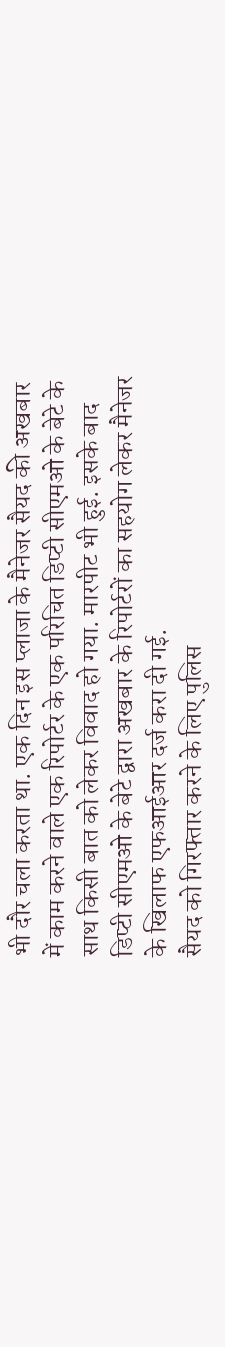भी दौर चला करता था. एक दिन इस प्लाजा के मैनेजर सैयद की अखबार में काम करने वाले एक रिपोर्टर के एक परिचित डिप्टी सीएमओ के बेटे के साथ किसी बात को लेकर विवाद हो गया. मारपीट भी हुई. इसके बाद डिप्टी सीएमओ के बेटे द्वारा अखबार के रिपोर्टरों का सहयोग लेकर मैनेजर के खिलाफ एफआईआर दर्ज करा दी गई.
सैयद को गिरफ्तार करने के लिए पुलिस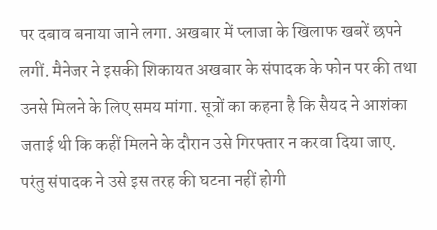पर दबाव बनाया जाने लगा. अखबार में प्लाजा के खिलाफ खबरें छपने लगीं. मैनेजर ने इसकी शिकायत अखबार के संपादक के फोन पर की तथा उनसे मिलने के लिए समय मांगा. सूत्रों का कहना है कि सैयद ने आशंका जताई थी कि कहीं मिलने के दौरान उसे गिरफ्तार न करवा दिया जाए. परंतु संपादक ने उसे इस तरह की घटना नहीं होगी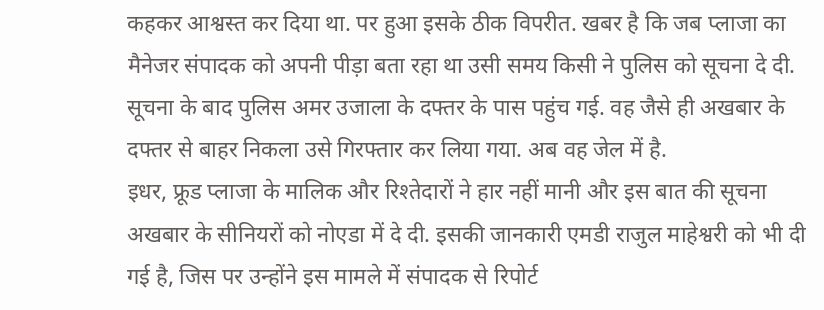कहकर आश्वस्त कर दिया था. पर हुआ इसके ठीक विपरीत. खबर है कि जब प्लाजा का मैनेजर संपादक को अपनी पीड़ा बता रहा था उसी समय किसी ने पुलिस को सूचना दे दी. सूचना के बाद पुलिस अमर उजाला के दफ्तर के पास पहुंच गई. वह जैसे ही अखबार के दफ्तर से बाहर निकला उसे गिरफ्तार कर लिया गया. अब वह जेल में है.
इधर, फ्रूड प्लाजा के मालिक और रिश्तेदारों ने हार नहीं मानी और इस बात की सूचना अखबार के सीनियरों को नोएडा में दे दी. इसकी जानकारी एमडी राजुल माहेश्वरी को भी दी गई है, जिस पर उन्होंने इस मामले में संपादक से रिपोर्ट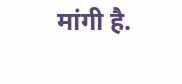मांगी है.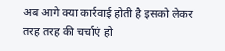अब आगे क्या कार्रवाई होती है इसको लेकर तरह तरह की चर्चाएं हो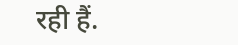रही हैं.